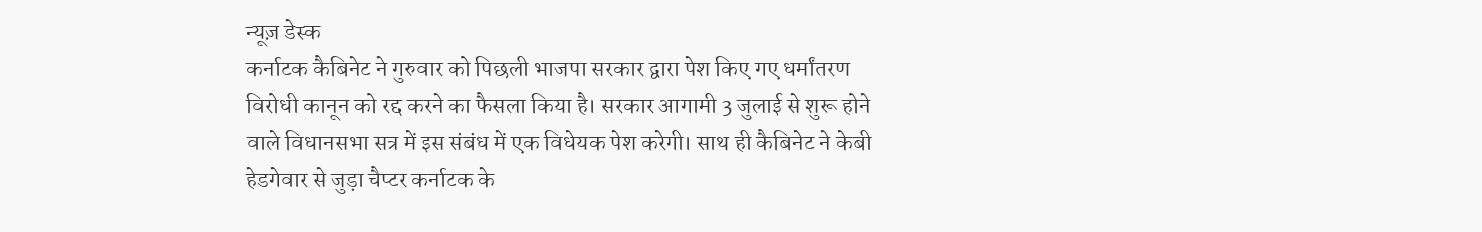न्यूज़ डेस्क
कर्नाटक कैबिनेट ने गुरुवार को पिछली भाजपा सरकार द्वारा पेश किए गए धर्मांतरण विरोधी कानून को रद्द करने का फैसला किया है। सरकार आगामी 3 जुलाई से शुरू होने वाले विधानसभा सत्र में इस संबंध में एक विधेयक पेश करेगी। साथ ही कैबिनेट ने केबी हेडगेवार से जुड़ा चैप्टर कर्नाटक के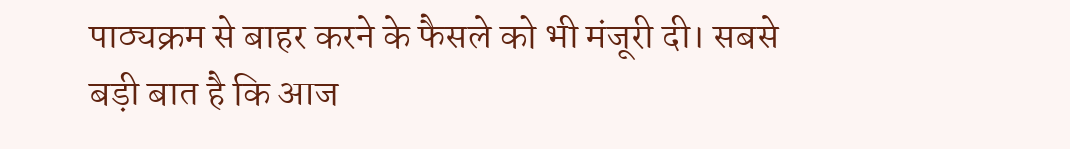पाठ्यक्रम से बाहर करने के फैसले को भी मंजूरी दी। सबसे बड़ी बात है कि आज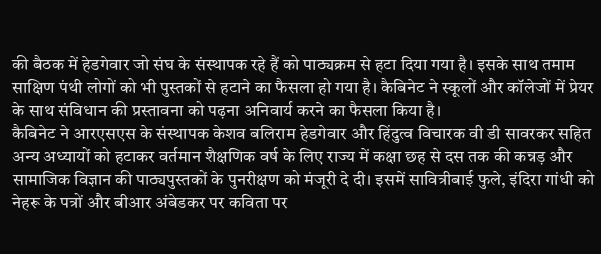की बैठक में हेडगेवार जो संघ के संस्थापक रहे हैं को पाठ्यक्रम से हटा दिया गया है। इसके साथ तमाम साक्षिण पंथी लोगों को भी पुस्तकों से हटाने का फैसला हो गया है। कैबिनेट ने स्कूलों और कॉलेजों में प्रेयर के साथ संविधान की प्रस्तावना को पढ़ना अनिवार्य करने का फैसला किया है।
कैबिनेट ने आरएसएस के संस्थापक केशव बलिराम हेडगेवार और हिंदुत्व विचारक वी डी सावरकर सहित अन्य अध्यायों को हटाकर वर्तमान शैक्षणिक वर्ष के लिए राज्य में कक्षा छह से दस तक की कन्नड़ और सामाजिक विज्ञान की पाठ्यपुस्तकों के पुनरीक्षण को मंजूरी दे दी। इसमें सावित्रीबाई फुले, इंदिरा गांधी को नेहरू के पत्रों और बीआर अंबेडकर पर कविता पर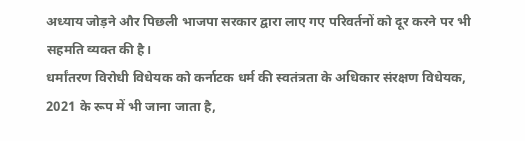अध्याय जोड़ने और पिछली भाजपा सरकार द्वारा लाए गए परिवर्तनों को दूर करने पर भी सहमति व्यक्त की है।
धर्मांतरण विरोधी विधेयक को कर्नाटक धर्म की स्वतंत्रता के अधिकार संरक्षण विधेयक, 2021 के रूप में भी जाना जाता है,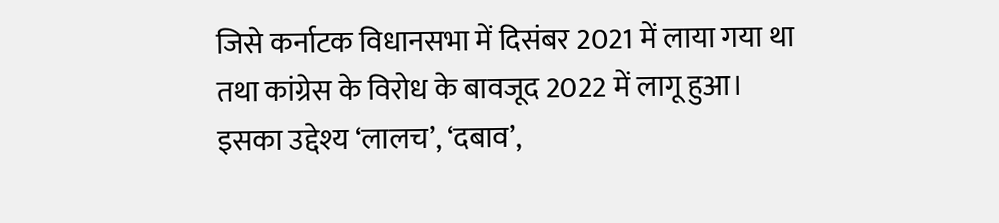जिसे कर्नाटक विधानसभा में दिसंबर 2021 में लाया गया था तथा कांग्रेस के विरोध के बावजूद 2022 में लागू हुआ। इसका उद्देश्य ‘लालच’, ‘दबाव’,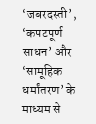‘जबरदस्ती’, ‘कपटपूर्ण साधन’ और ‘सामूहिक धर्मांतरण’ के माध्यम से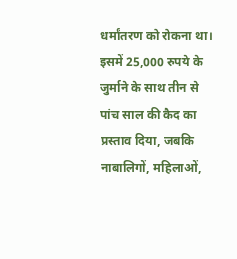धर्मांतरण को रोकना था।
इसमें 25,000 रुपये के जुर्माने के साथ तीन से पांच साल की कैद का प्रस्ताव दिया, जबकि नाबालिगों, महिलाओं,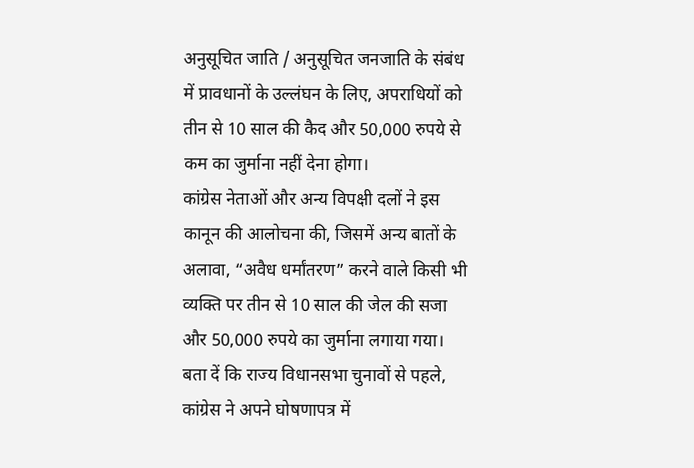अनुसूचित जाति / अनुसूचित जनजाति के संबंध में प्रावधानों के उल्लंघन के लिए, अपराधियों को तीन से 10 साल की कैद और 50,000 रुपये से कम का जुर्माना नहीं देना होगा।
कांग्रेस नेताओं और अन्य विपक्षी दलों ने इस कानून की आलोचना की, जिसमें अन्य बातों के अलावा, “अवैध धर्मांतरण” करने वाले किसी भी व्यक्ति पर तीन से 10 साल की जेल की सजा और 50,000 रुपये का जुर्माना लगाया गया।
बता दें कि राज्य विधानसभा चुनावों से पहले, कांग्रेस ने अपने घोषणापत्र में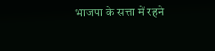भाजपा के सत्ता में रहने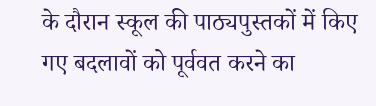के दौरान स्कूल की पाठ्यपुस्तकों में किए गए बदलावों को पूर्ववत करने का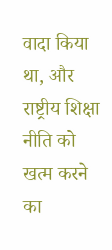वादा किया था, और राष्ट्रीय शिक्षा नीति को खत्म करने का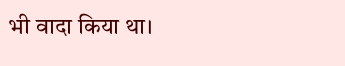भी वादा किया था।